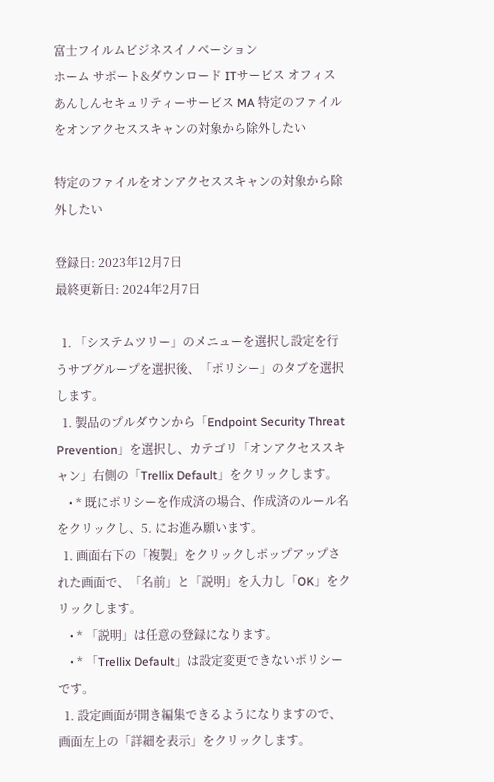富士フイルムビジネスイノベーション
ホーム サポート&ダウンロード ITサービス オフィスあんしんセキュリティーサービス MA 特定のファイルをオンアクセススキャンの対象から除外したい

特定のファイルをオンアクセススキャンの対象から除外したい

登録日: 2023年12月7日
最終更新日: 2024年2月7日

  1. 「システムツリー」のメニューを選択し設定を行うサブグループを選択後、「ポリシー」のタブを選択します。
  1. 製品のプルダウンから「Endpoint Security Threat Prevention」を選択し、カテゴリ「オンアクセススキャン」右側の「Trellix Default」をクリックします。
    • * 既にポリシーを作成済の場合、作成済のルール名をクリックし、5. にお進み願います。
  1. 画面右下の「複製」をクリックしポップアップされた画面で、「名前」と「説明」を入力し「OK」をクリックします。
    • * 「説明」は任意の登録になります。
    • * 「Trellix Default」は設定変更できないポリシーです。
  1. 設定画面が開き編集できるようになりますので、画面左上の「詳細を表示」をクリックします。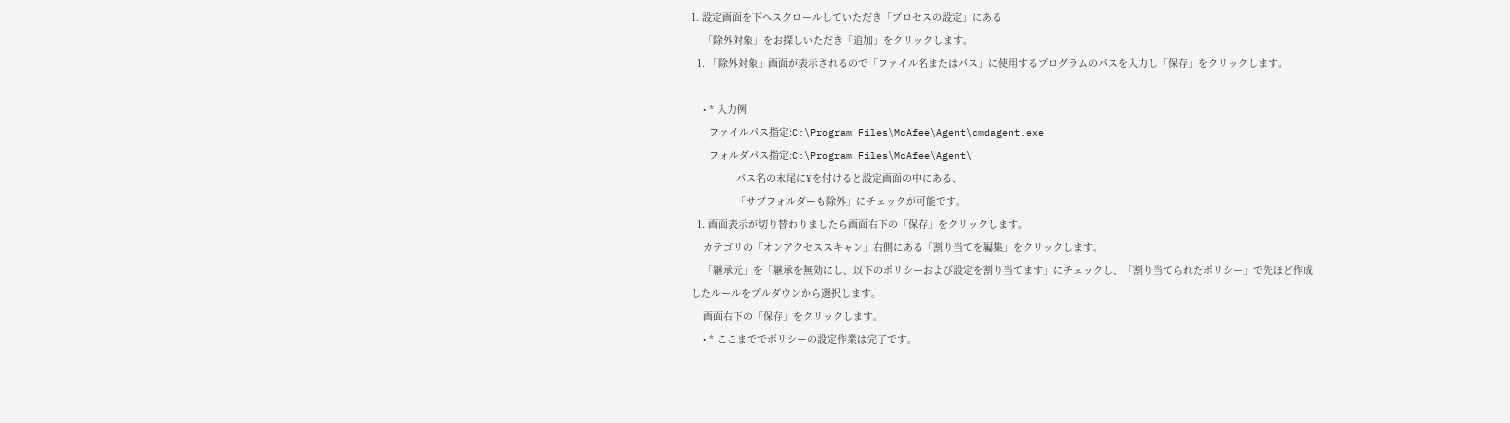1. 設定画面を下へスクロールしていただき「プロセスの設定」にある
    「除外対象」をお探しいただき「追加」をクリックします。
  1. 「除外対象」画面が表示されるので「ファイル名またはパス」に使用するプログラムのパスを入力し「保存」をクリックします。

    • * 入力例
      ファイルパス指定:C:\Program Files\McAfee\Agent\cmdagent.exe
      フォルダパス指定:C:\Program Files\McAfee\Agent\
               パス名の末尾に¥を付けると設定画面の中にある、
               「サブフォルダーも除外」にチェックが可能です。
  1. 画面表示が切り替わりましたら画面右下の「保存」をクリックします。
    カテゴリの「オンアクセススキャン」右側にある「割り当てを編集」をクリックします。
    「継承元」を「継承を無効にし、以下のポリシーおよび設定を割り当てます」にチェックし、「割り当てられたポリシー」で先ほど作成したルールをプルダウンから選択します。
    画面右下の「保存」をクリックします。
    • * ここまででポリシーの設定作業は完了です。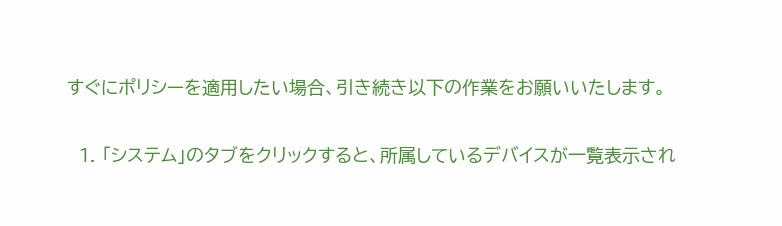すぐにポリシーを適用したい場合、引き続き以下の作業をお願いいたします。

  1. 「システム」のタブをクリックすると、所属しているデバイスが一覧表示され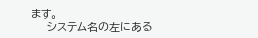ます。
    システム名の左にある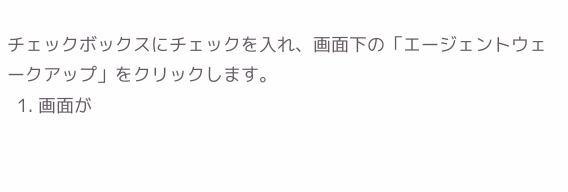チェックボックスにチェックを入れ、画面下の「エージェントウェークアップ」をクリックします。
  1. 画面が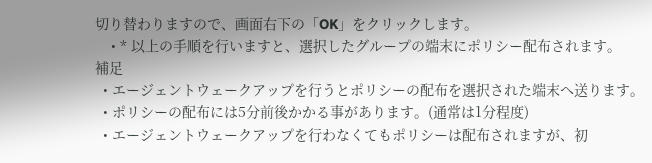切り替わりますので、画面右下の「OK」をクリックします。
    • * 以上の手順を行いますと、選択したグループの端末にポリシー配布されます。
補足
  • エージェントウェークアップを行うとポリシーの配布を選択された端末へ送ります。
  • ポリシーの配布には5分前後かかる事があります。(通常は1分程度)
  • エージェントウェークアップを行わなくてもポリシーは配布されますが、初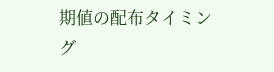期値の配布タイミング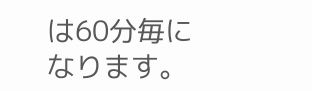は60分毎になります。